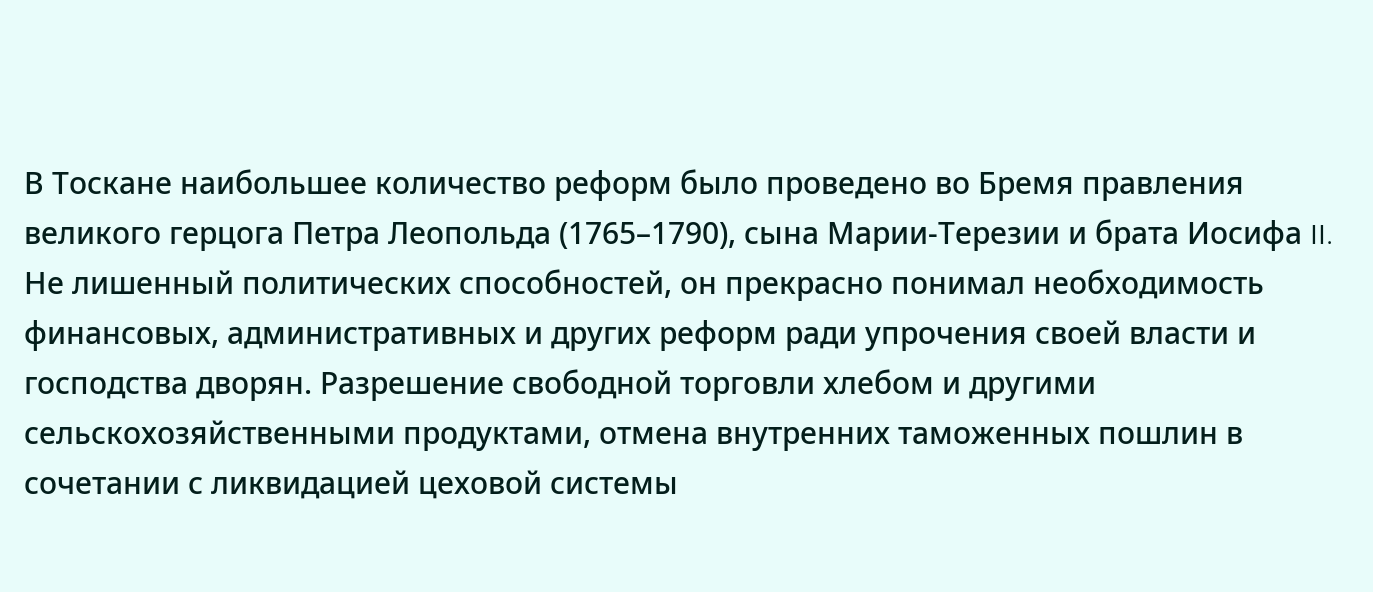В Тоскане наибольшее количество реформ было проведено во Бремя правления великого герцога Петра Леопольда (1765–1790), сына Марии-Терезии и брата Иосифа II. Не лишенный политических способностей, он прекрасно понимал необходимость финансовых, административных и других реформ ради упрочения своей власти и господства дворян. Разрешение свободной торговли хлебом и другими сельскохозяйственными продуктами, отмена внутренних таможенных пошлин в сочетании с ликвидацией цеховой системы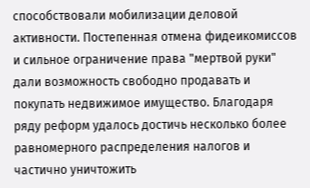способствовали мобилизации деловой активности. Постепенная отмена фидеикомиссов и сильное ограничение права "мертвой руки" дали возможность свободно продавать и покупать недвижимое имущество. Благодаря ряду реформ удалось достичь несколько более равномерного распределения налогов и частично уничтожить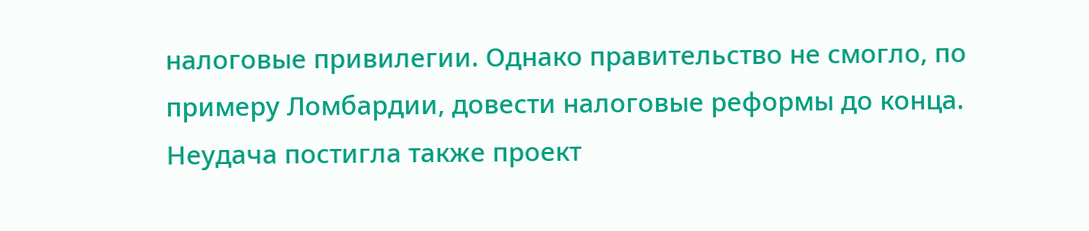налоговые привилегии. Однако правительство не смогло, по примеру Ломбардии, довести налоговые реформы до конца. Неудача постигла также проект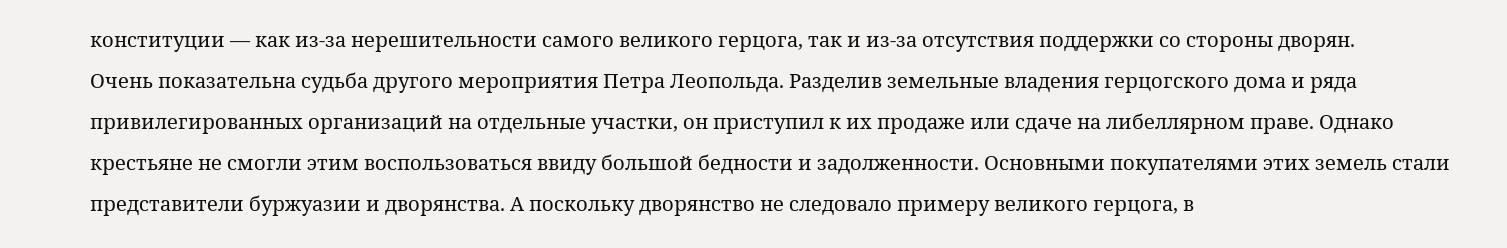конституции — как из-за нерешительности самого великого герцога, так и из-за отсутствия поддержки со стороны дворян.
Очень показательна судьба другого мероприятия Петра Леопольда. Разделив земельные владения герцогского дома и ряда привилегированных организаций на отдельные участки, он приступил к их продаже или сдаче на либеллярном праве. Однако крестьяне не смогли этим воспользоваться ввиду большой бедности и задолженности. Основными покупателями этих земель стали представители буржуазии и дворянства. А поскольку дворянство не следовало примеру великого герцога, в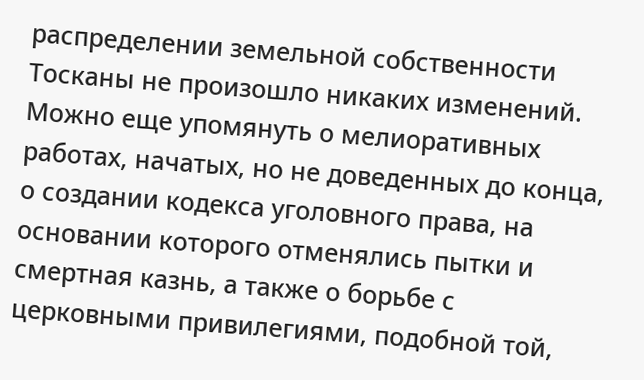распределении земельной собственности Тосканы не произошло никаких изменений.
Можно еще упомянуть о мелиоративных работах, начатых, но не доведенных до конца, о создании кодекса уголовного права, на основании которого отменялись пытки и смертная казнь, а также о борьбе с церковными привилегиями, подобной той,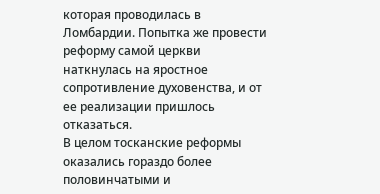которая проводилась в Ломбардии. Попытка же провести реформу самой церкви наткнулась на яростное сопротивление духовенства, и от ее реализации пришлось отказаться.
В целом тосканские реформы оказались гораздо более половинчатыми и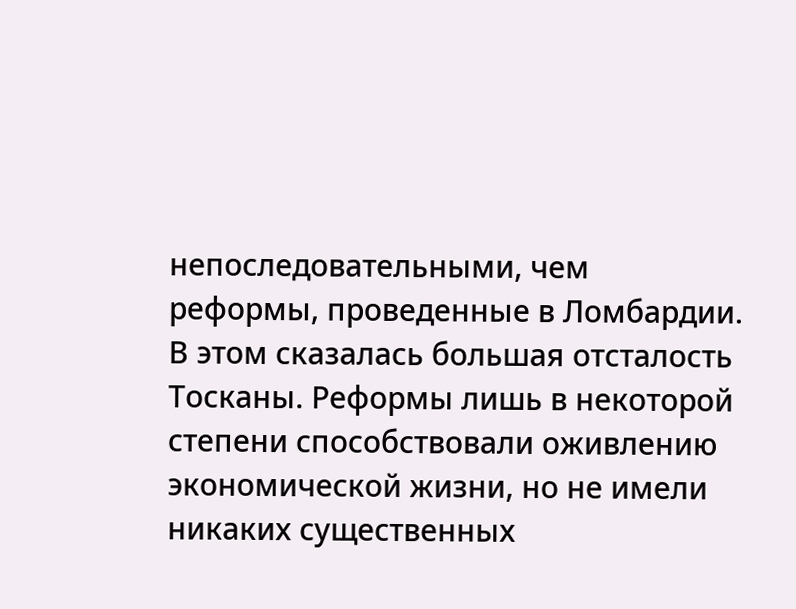непоследовательными, чем реформы, проведенные в Ломбардии. В этом сказалась большая отсталость Тосканы. Реформы лишь в некоторой степени способствовали оживлению экономической жизни, но не имели никаких существенных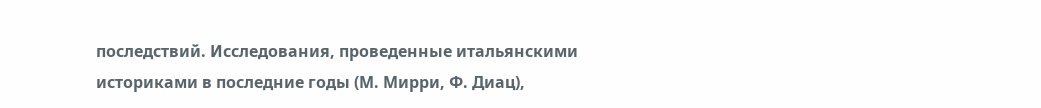последствий. Исследования, проведенные итальянскими историками в последние годы (М. Мирри, Ф. Диац),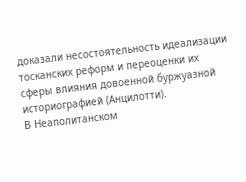доказали несостоятельность идеализации тосканских реформ и переоценки их сферы влияния довоенной буржуазной историографией (Анцилотти).
В Неаполитанском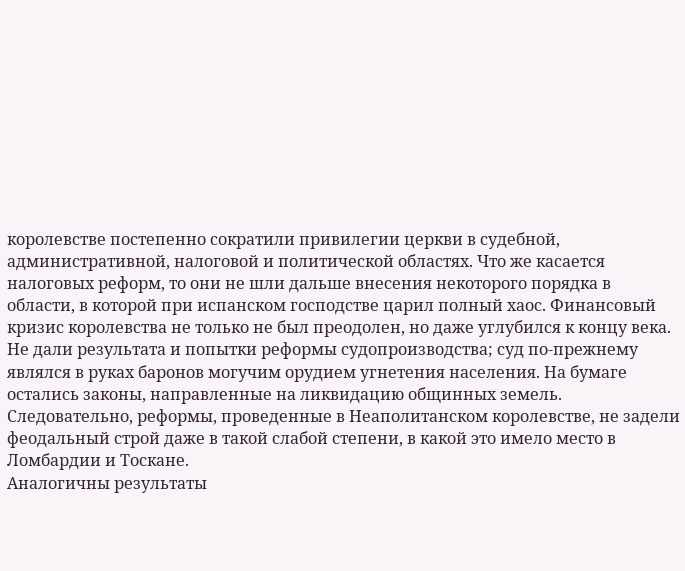королевстве постепенно сократили привилегии церкви в судебной, административной, налоговой и политической областях. Что же касается налоговых реформ, то они не шли дальше внесения некоторого порядка в области, в которой при испанском господстве царил полный хаос. Финансовый кризис королевства не только не был преодолен, но даже углубился к концу века. Не дали результата и попытки реформы судопроизводства; суд по-прежнему являлся в руках баронов могучим орудием угнетения населения. На бумаге остались законы, направленные на ликвидацию общинных земель. Следовательно, реформы, проведенные в Неаполитанском королевстве, не задели феодальный строй даже в такой слабой степени, в какой это имело место в Ломбардии и Тоскане.
Аналогичны результаты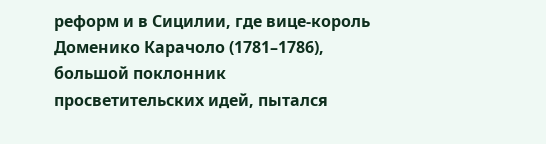реформ и в Сицилии, где вице-король Доменико Карачоло (1781–1786), большой поклонник просветительских идей, пытался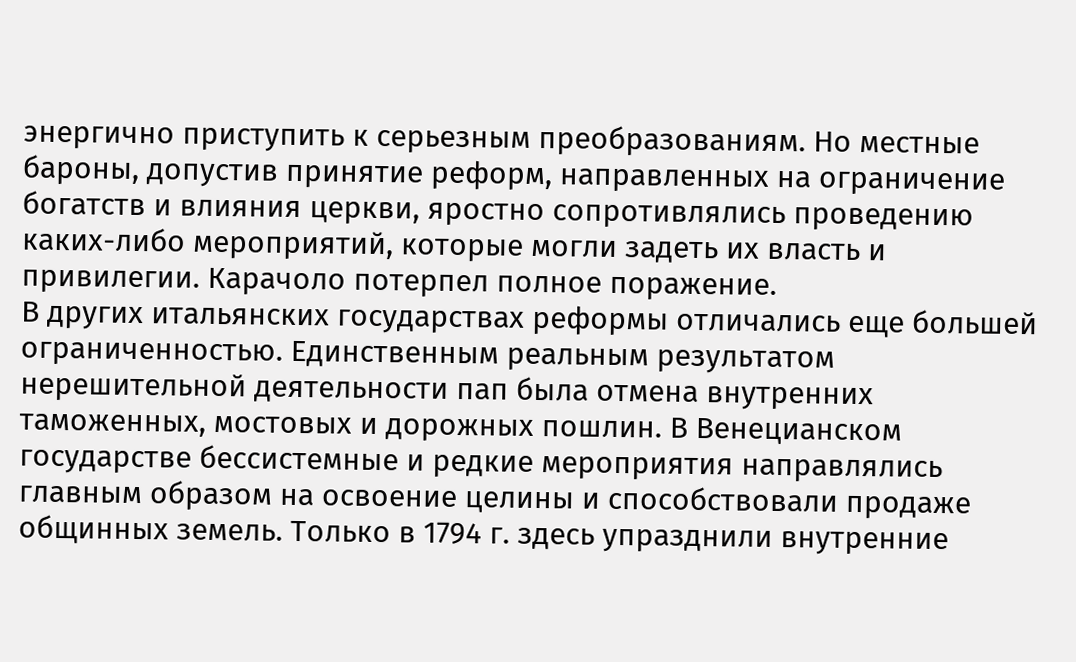энергично приступить к серьезным преобразованиям. Но местные бароны, допустив принятие реформ, направленных на ограничение богатств и влияния церкви, яростно сопротивлялись проведению каких-либо мероприятий, которые могли задеть их власть и привилегии. Карачоло потерпел полное поражение.
В других итальянских государствах реформы отличались еще большей ограниченностью. Единственным реальным результатом нерешительной деятельности пап была отмена внутренних таможенных, мостовых и дорожных пошлин. В Венецианском государстве бессистемные и редкие мероприятия направлялись главным образом на освоение целины и способствовали продаже общинных земель. Только в 1794 г. здесь упразднили внутренние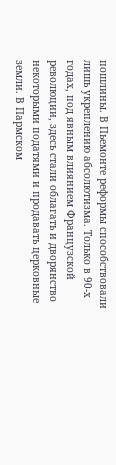пошлины. В Пьемонте реформы способствовали лишь укреплению абсолютизма. Только в 90-х годах, под явным влиянием Французской революции, здесь стали облагать и дворянство некоторыми податями и продавать церковные земли. В Пармском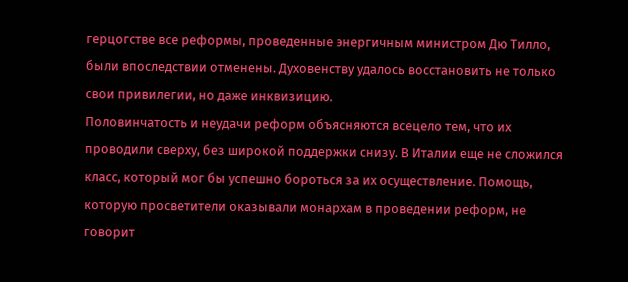герцогстве все реформы, проведенные энергичным министром Дю Тилло, были впоследствии отменены. Духовенству удалось восстановить не только свои привилегии, но даже инквизицию.
Половинчатость и неудачи реформ объясняются всецело тем, что их проводили сверху, без широкой поддержки снизу. В Италии еще не сложился класс, который мог бы успешно бороться за их осуществление. Помощь, которую просветители оказывали монархам в проведении реформ, не говорит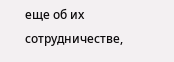еще об их сотрудничестве,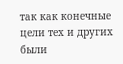так как конечные цели тех и других были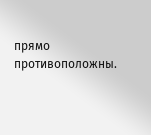прямо противоположны.